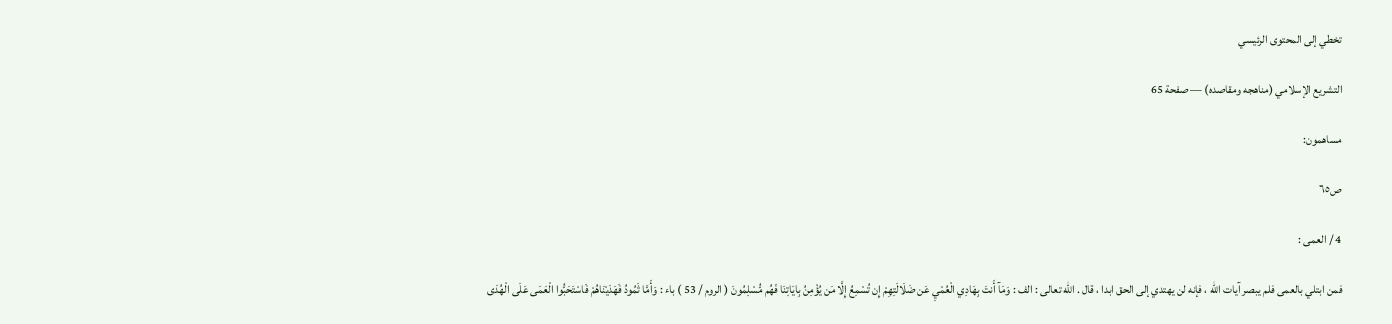تخطي إلى المحتوى الرئيسي

التشريع الإسلامي (مناهجه ومقاصده) — صفحة 65

مساهمون:

ص٦٥

4 / العمى :

فمن ابتلي بالعمى فلم يبصر آيات الله ، فإنه لن يهتدي إلى الحق ابدا ، قال . الله تعالى : الف : وَمَآ أَنتَ بِهَادِي الْعُمْيِ عَن ضَلَالَتِهِمْ إِن تُسْمِعُ إِلَّا مَن يُؤْمِنُ بِايَاتِنَا فَهُم مُّسْلِمُونَ ( الروم / 53 ) باء : وَأَمَّا ثَمُودُ فَهَدَيْنَاهُمْ فَاسْتَحَبُّوا الْعَمَى عَلَى الْهُدَى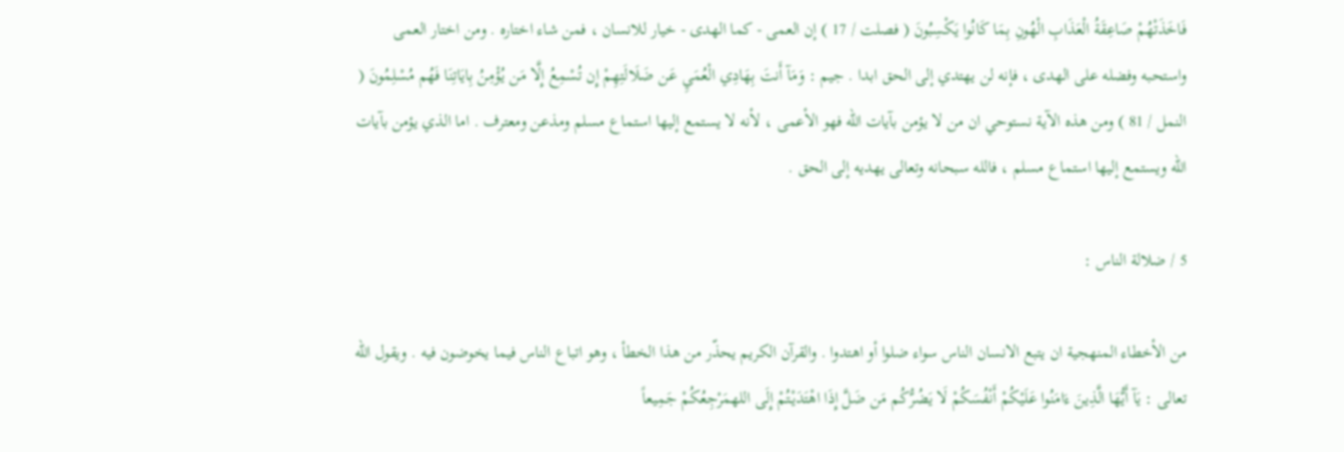فَاخَذَتْهُمْ صَاعِقَةُ الْعَذَابِ الْهُونِ بِمَا كَانُوا يَكْسِبُونَ ( فصلت / 17 ) إن العمى - كما الهدى - خيار للانسان ، فمن شاء اختاره . ومن اختار العمى واستحبه وفضله على الهدى ، فإنه لن يهتدي إلى الحق ابدا . جيم : وَمَآ أَنتَ بِهَادِي الْعُمَيِ عَن ضَلَالَتِهِمْ إِن تُسْمِعُ إِلَّا مَن يُؤْمِنُ بِايَاتِنَا فَهُم مُسْلِمُونَ ( النمل / 81 ) ومن هذه الآية نستوحي ان من لا يؤمن بآيات الله فهو الأعمى ، لأنه لا يستمع إليها استماع مسلم ومذعن ومعترف . اما الذي يؤمن بآيات الله ويستمع إليها استماع مسلم ، فالله سبحانه وتعالى يهديه إلى الحق .

5 / ضلالة الناس :

من الأخطاء المنهجية ان يتبع الانسان الناس سواء ضلوا أو اهتدوا . والقرآن الكريم يحذّر من هذا الخطأ ، وهو اتباع الناس فيما يخوضون فيه . ويقول الله تعالى : يَآ أَيُّهَا الَّذِينَ ءَامَنُوا عَلَيْكُمْ أَنْفُسَكُمْ لَا يَضُرُّكُم مَن ضَلَّ إِذَا اهْتَدَيْتُمْ إِلَى اللهمَرْجِعُكُمْ جَمِيعاً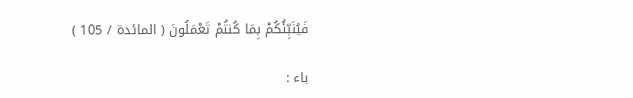فَيُنَبِّئُكُمْ بِمَا كُنتُمْ تَعْمَلُونَ ( المائدة / 105 )

باء :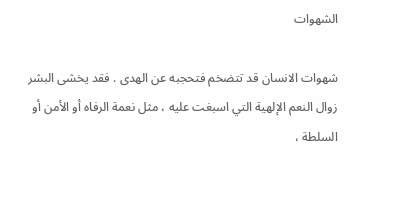الشهوات

شهوات الانسان قد تتضخم فتحجبه عن الهدى . فقد يخشى البشر زوال النعم الإلهية التي اسبغت عليه ، مثل نعمة الرفاه أو الأمن أو السلطة ،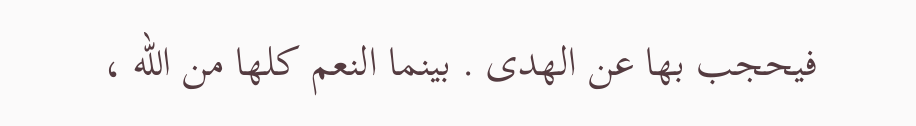فيحجب بها عن الهدى . بينما النعم كلها من الله ،